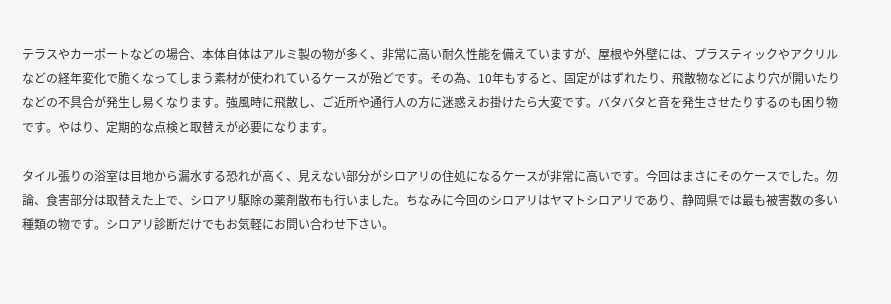テラスやカーポートなどの場合、本体自体はアルミ製の物が多く、非常に高い耐久性能を備えていますが、屋根や外壁には、プラスティックやアクリルなどの経年変化で脆くなってしまう素材が使われているケースが殆どです。その為、10年もすると、固定がはずれたり、飛散物などにより穴が開いたりなどの不具合が発生し易くなります。強風時に飛散し、ご近所や通行人の方に迷惑えお掛けたら大変です。バタバタと音を発生させたりするのも困り物です。やはり、定期的な点検と取替えが必要になります。

タイル張りの浴室は目地から漏水する恐れが高く、見えない部分がシロアリの住処になるケースが非常に高いです。今回はまさにそのケースでした。勿論、食害部分は取替えた上で、シロアリ駆除の薬剤散布も行いました。ちなみに今回のシロアリはヤマトシロアリであり、静岡県では最も被害数の多い種類の物です。シロアリ診断だけでもお気軽にお問い合わせ下さい。